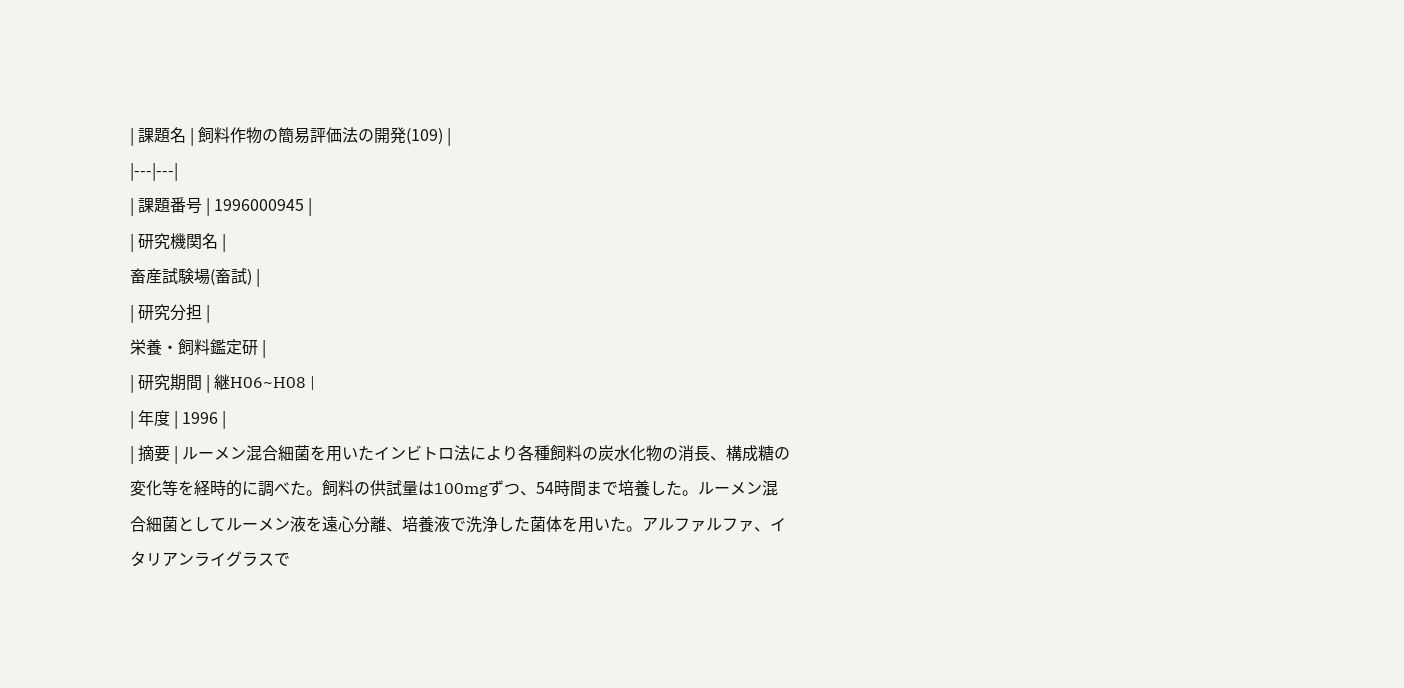| 課題名 | 飼料作物の簡易評価法の開発(109) |
|---|---|
| 課題番号 | 1996000945 |
| 研究機関名 |
畜産試験場(畜試) |
| 研究分担 |
栄養・飼料鑑定研 |
| 研究期間 | 継H06~H08 |
| 年度 | 1996 |
| 摘要 | ルーメン混合細菌を用いたインビトロ法により各種飼料の炭水化物の消長、構成糖の変化等を経時的に調べた。飼料の供試量は100mgずつ、54時間まで培養した。ルーメン混合細菌としてルーメン液を遠心分離、培養液で洗浄した菌体を用いた。アルファルファ、イタリアンライグラスで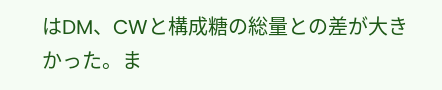はDM、CWと構成糖の総量との差が大きかった。ま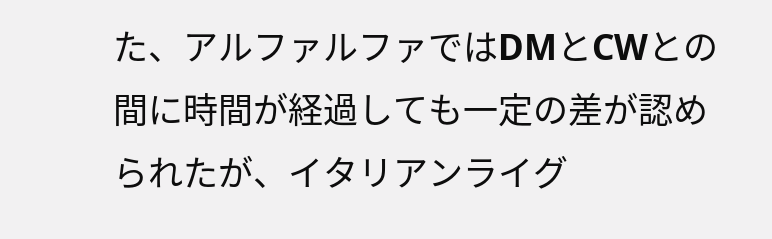た、アルファルファではDMとCWとの間に時間が経過しても一定の差が認められたが、イタリアンライグ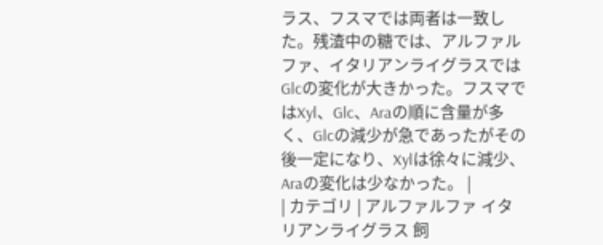ラス、フスマでは両者は一致した。残渣中の糖では、アルファルファ、イタリアンライグラスではGlcの変化が大きかった。フスマではXyl、Glc、Araの順に含量が多く、Glcの減少が急であったがその後一定になり、Xylは徐々に減少、Araの変化は少なかった。 |
| カテゴリ | アルファルファ イタリアンライグラス 飼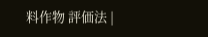料作物 評価法 |